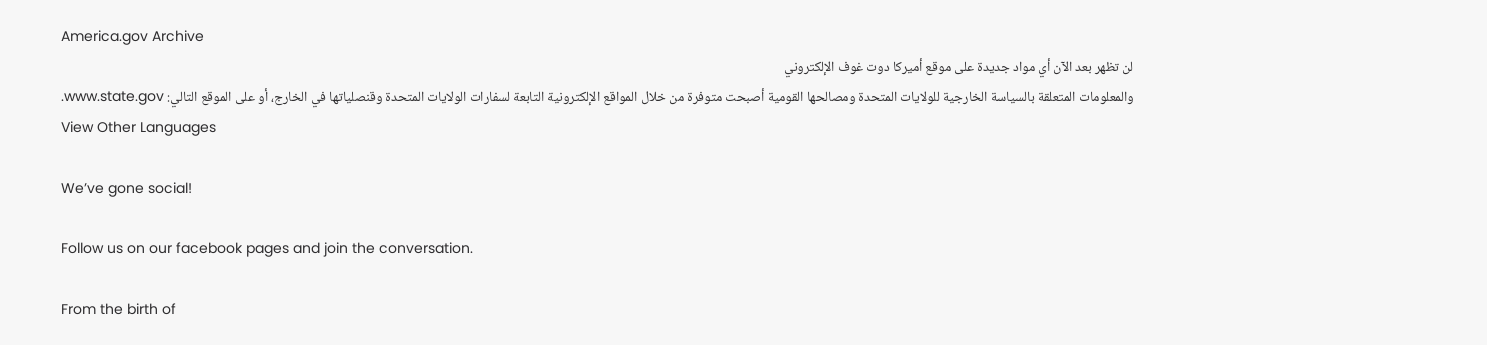America.gov Archive
لن تظهر بعد الآن أي مواد جديدة على موقع أميركا دوت غوف الإلكتروني
والمعلومات المتعلقة بالسياسة الخارجية للولايات المتحدة ومصالحها القومية أصبحت متوفرة من خلال المواقع الإلكترونية التابعة لسفارات الولايات المتحدة وقنصلياتها في الخارج، أو على الموقع التالي: www.state.gov.
View Other Languages

We’ve gone social!

Follow us on our facebook pages and join the conversation.

From the birth of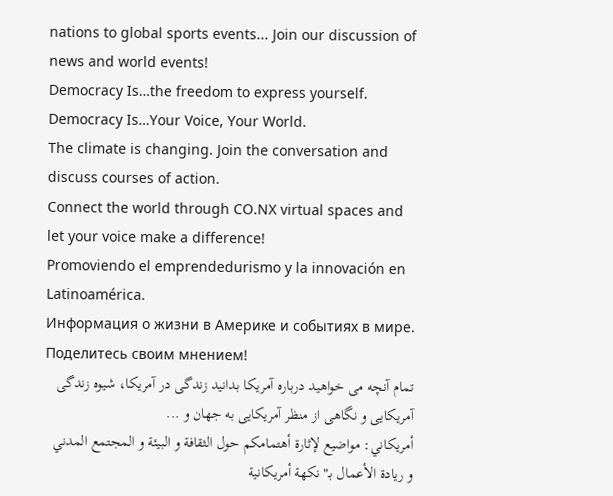nations to global sports events... Join our discussion of news and world events!
Democracy Is…the freedom to express yourself. Democracy Is…Your Voice, Your World.
The climate is changing. Join the conversation and discuss courses of action.
Connect the world through CO.NX virtual spaces and let your voice make a difference!
Promoviendo el emprendedurismo y la innovación en Latinoamérica.
Информация о жизни в Америке и событиях в мире. Поделитесь своим мнением!
تمام آنچه می خواهید درباره آمریکا بدانید زندگی در آمریکا، شیوه زندگی آمریکایی و نگاهی از منظر آمریکایی به جهان و ...
أمريكاني: مواضيع لإثارة أهتمامكم حول الثقافة و البيئة و المجتمع المدني و ريادة الأعمال بـ"نكهة أمريكانية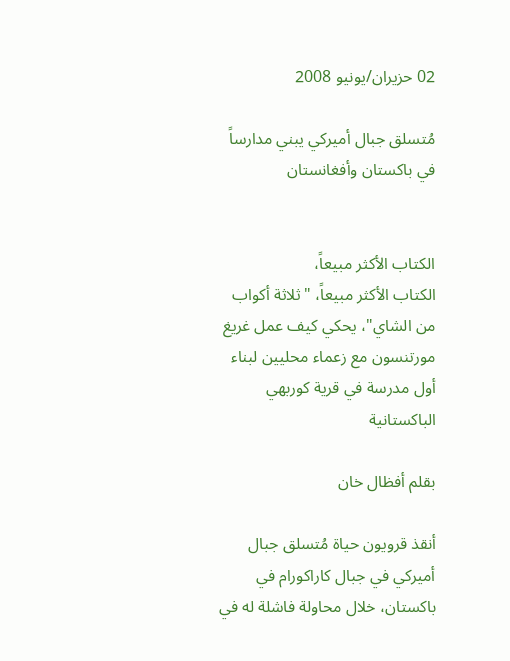02 حزيران/يونيو 2008

مُتسلق جبال أميركي يبني مدارساً في باكستان وأفغانستان


الكتاب الأكثر مبيعاً،
الكتاب الأكثر مبيعاً، "ثلاثة أكواب من الشاي"، يحكي كيف عمل غريغ مورتنسون مع زعماء محليين لبناء أول مدرسة في قرية كوربهي الباكستانية

بقلم أفظال خان

أنقذ قرويون حياة مُتسلق جبال أميركي في جبال كاراكورام في باكستان، خلال محاولة فاشلة له في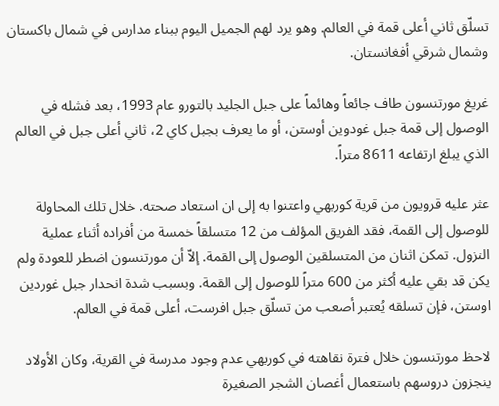تسلّق ثاني أعلى قمة في العالم. وهو يرد لهم الجميل اليوم ببناء مدارس في شمال باكستان وشمال شرقي أفغانستان.

غريغ مورتنسون طاف جائعاً وهائماً على جبل الجليد بالتورو عام 1993، بعد فشله في الوصول إلى قمة جبل غودوين أوستن، أو ما يعرف بجبل كاي 2، ثاني أعلى جبل في العالم الذي يبلغ ارتفاعه 8611 متراً.

عثر عليه قرويون من قرية كوربهي واعتنوا به إلى ان استعاد صحته. خلال تلك المحاولة للوصول إلى القمة، فقد الفريق المؤلف من 12 متسلقاً خمسة من أفراده أثناء عملية النزول. تمكن اثنان من المتسلقين الوصول إلى القمة. إلاّ أن مورتنسون اضطر للعودة ولم يكن قد بقي عليه أكثر من 600 متراً للوصول إلى القمة. وبسبب شدة انحدار جبل غوردين اوستن، فإن تسلقه يُعتبر أصعب من تسلّق جبل افرست، أعلى قمة في العالم.

لاحظ مورتنسون خلال فترة نقاهته في كوربهي عدم وجود مدرسة في القرية، وكان الأولاد ينجزون دروسهم باستعمال أغصان الشجر الصغيرة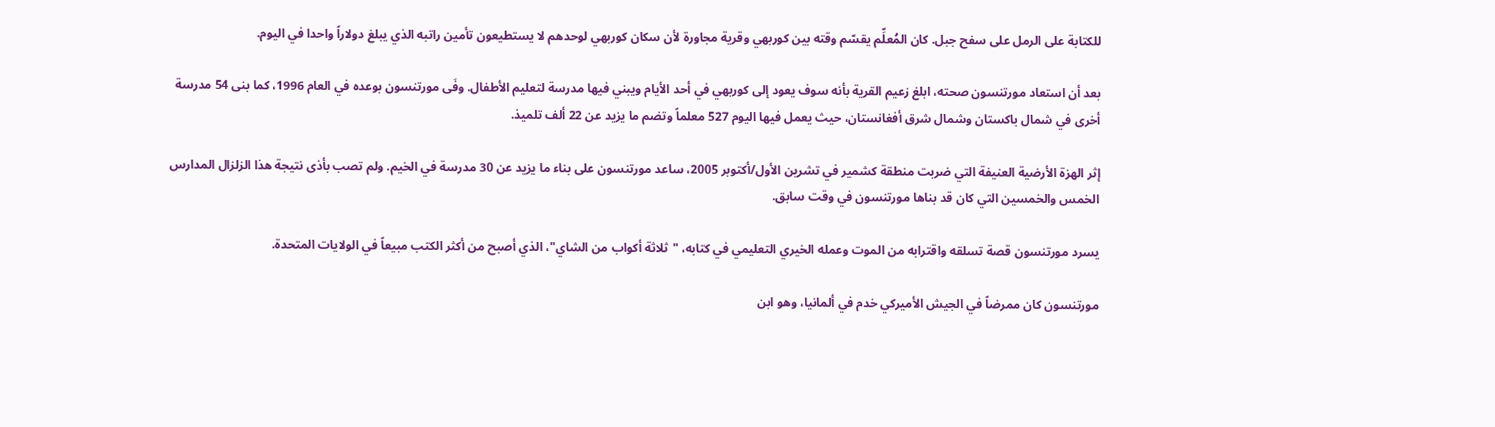للكتابة على الرمل على سفح جبل. كان المُعلِّم يقسّم وقته بين كوربهي وقرية مجاورة لأن سكان كوربهي لوحدهم لا يستطيعون تأمين راتبه الذي يبلغ دولاراً واحدا في اليوم.

بعد أن استعاد مورتنسون صحته، ابلغ زعيم القرية بأنه سوف يعود إلى كوربهي في أحد الأيام ويبني فيها مدرسة لتعليم الأطفال. وفَى مورتنسون بوعده في العام 1996، كما بنى 54 مدرسة أخرى في شمال باكستان وشمال شرق أفغانستان، حيث يعمل فيها اليوم 527 معلماً وتضم ما يزيد عن 22 ألف تلميذ.

إثر الهزة الأرضية العنيفة التي ضربت منطقة كشمير في تشرين الأول/أكتوبر 2005، ساعد مورتنسون على بناء ما يزيد عن 30 مدرسة في الخيم. ولم تصب بأذى نتيجة هذا الزلزال المدارس الخمس والخمسين التي كان قد بناها مورتنسون في وقت سابق.

يسرد مورتنسون قصة تسلقه واقترابه من الموت وعمله الخيري التعليمي في كتابه، "ثلاثة أكواب من الشاي"، الذي أصبح من أكثر الكتب مبيعاً في الولايات المتحدة.

مورتنسون كان ممرضاً في الجيش الأميركي خدم في ألمانيا، وهو ابن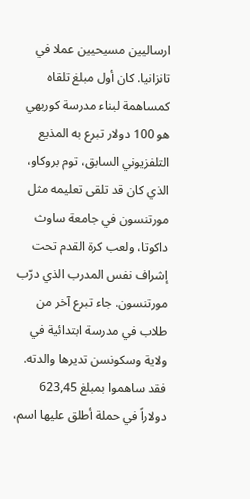ارساليين مسيحيين عملا في تانزانيا. كان أول مبلغ تلقاه كمساهمة لبناء مدرسة كوربهي هو 100 دولار تبرع به المذيع التلفزيوني السابق، توم بروكاو، الذي كان قد تلقى تعليمه مثل مورتنسون في جامعة ساوث داكوتا، ولعب كرة القدم تحت إشراف نفس المدرب الذي درّب مورتنسون. جاء تبرع آخر من طلاب في مدرسة ابتدائية في ولاية وسكونسن تديرها والدته. فقد ساهموا بمبلغ 623,45 دولاراً في حملة أطلق عليها اسم،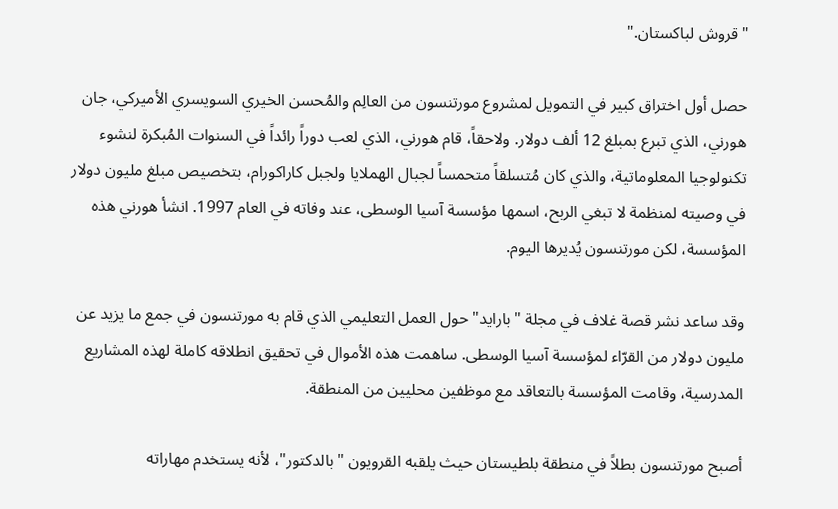"قروش لباكستان."

حصل أول اختراق كبير في التمويل لمشروع مورتنسون من العالِم والمُحسن الخيري السويسري الأميركي، جان هورني، الذي تبرع بمبلغ 12 ألف دولار. ولاحقاً، قام هورني، الذي لعب دوراً رائداً في السنوات المُبكرة لنشوء تكنولوجيا المعلوماتية، والذي كان مُتسلقاً متحمساً لجبال الهملايا ولجبل كاراكورام، بتخصيص مبلغ مليون دولار في وصيته لمنظمة لا تبغي الربح، اسمها مؤسسة آسيا الوسطى، عند وفاته في العام 1997. انشأ هورني هذه المؤسسة، لكن مورتنسون يُديرها اليوم.

وقد ساعد نشر قصة غلاف في مجلة "بارايد" حول العمل التعليمي الذي قام به مورتنسون في جمع ما يزيد عن مليون دولار من القرّاء لمؤسسة آسيا الوسطى. ساهمت هذه الأموال في تحقيق انطلاقه كاملة لهذه المشاريع المدرسية، وقامت المؤسسة بالتعاقد مع موظفين محليين من المنطقة.

أصبح مورتنسون بطلاً في منطقة بلطيستان حيث يلقبه القرويون "بالدكتور"، لأنه يستخدم مهاراته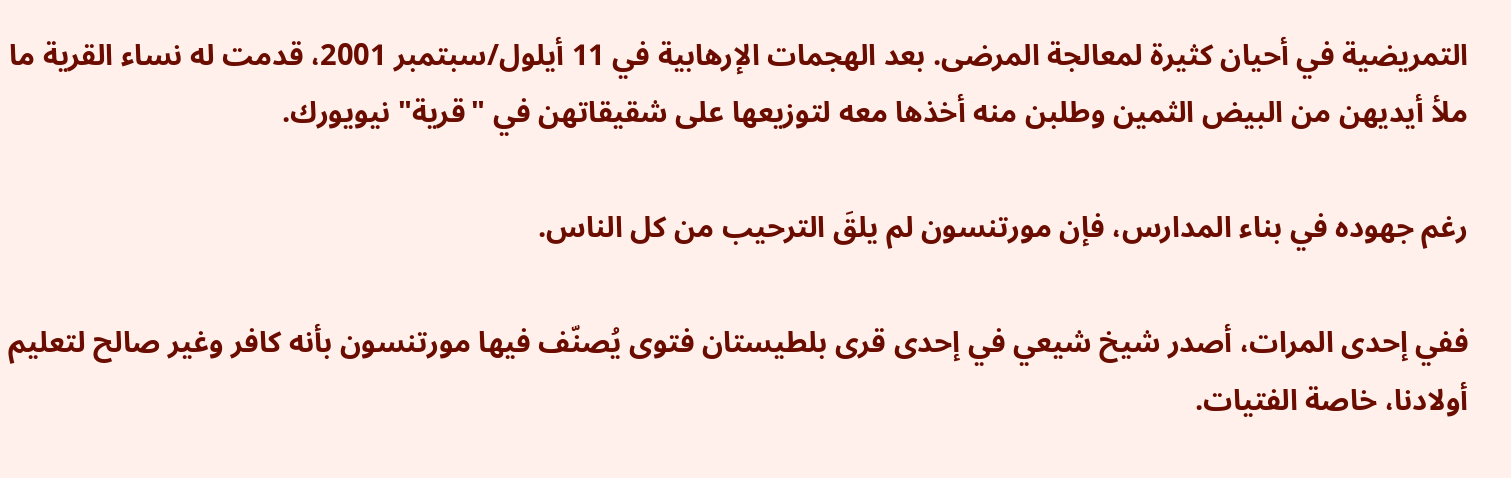التمريضية في أحيان كثيرة لمعالجة المرضى. بعد الهجمات الإرهابية في 11 أيلول/سبتمبر 2001، قدمت له نساء القرية ما ملأ أيديهن من البيض الثمين وطلبن منه أخذها معه لتوزيعها على شقيقاتهن في "قرية" نيويورك.

رغم جهوده في بناء المدارس، فإن مورتنسون لم يلقَ الترحيب من كل الناس.

ففي إحدى المرات، أصدر شيخ شيعي في إحدى قرى بلطيستان فتوى يُصنّف فيها مورتنسون بأنه كافر وغير صالح لتعليم أولادنا، خاصة الفتيات.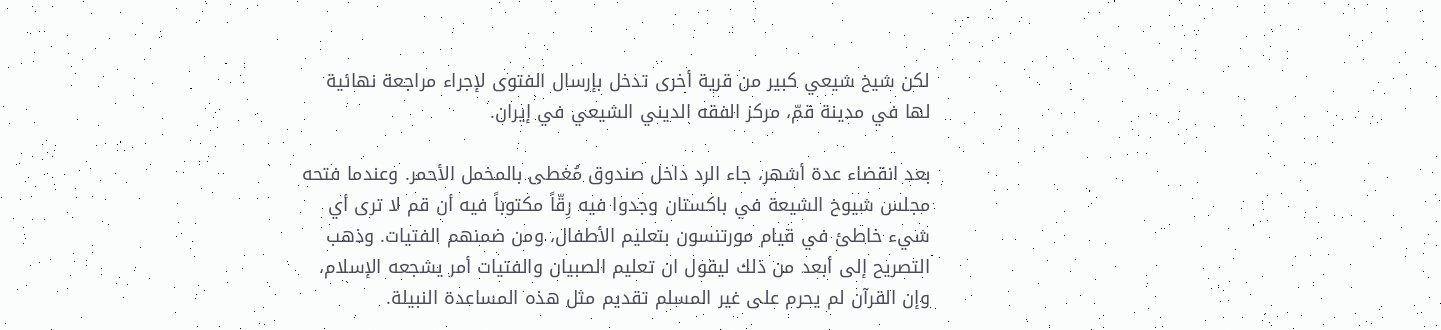لكن شيخ شيعي كبير من قرية أخرى تدخل بإرسال الفتوى لإجراء مراجعة نهائية لها في مدينة قمّ، مركز الفقه الديني الشيعي في إيران.

بعد انقضاء عدة أشهر، جاء الرد داخل صندوق مُغطى بالمخمل الأحمر. وعندما فتحه مجلس شيوخ الشيعة في باكستان وجدوا فيه رِقّاً مكتوباً فيه أن قم لا ترى أي شيء خاطئ في قيام مورتنسون بتعليم الأطفال، ومن ضمنهم الفتيات. وذهب التصريح إلى أبعد من ذلك ليقول ان تعليم الصبيان والفتيات أمر يشجعه الإسلام، وإن القرآن لم يحرم على غير المسلم تقديم مثل هذه المساعدة النبيلة.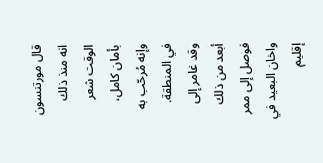قال مورتنسون انه منذ ذلك الوقت شعر بأمان كامل، وإنه مُرحّب به في المنطقة. وقد غامر إلى أبعد من ذلك فوصل إلى ممر واخان البعيد في إقليم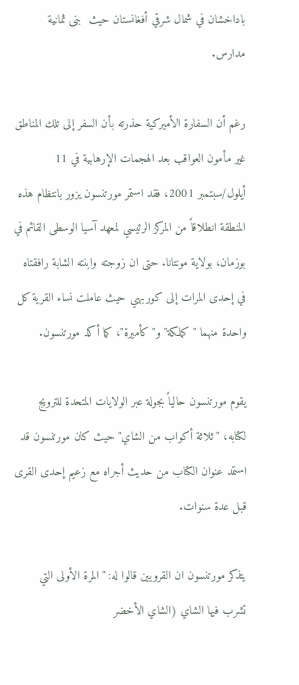باداخشان في شمال شرقي أفغانستان حيث  بنى ثمانية مدارس.

رغم أن السفارة الأميركية حذرته بأن السفر إلى تلك المناطق غير مأمون العواقب بعد الهجمات الإرهابية في 11 أيلول/سبتمبر 2001، فقد استمر مورتنسون يزور بانتظام هذه المنطقة انطلاقاً من المركز الرئيسي لمعهد آسيا الوسطى القائم في بوزمان، بولاية مونتانا. حتى ان زوجته وابنته الشابة رافقتاه في إحدى المرات إلى كوربهي حيث عاملت نساء القرية كل واحدة منهما "كملكة" و"كأميرة"، كما أكد مورتنسون.

يقوم مورتنسون حالياً بجولة عبر الولايات المتحدة للترويج لكتابه، "ثلاثة أكواب من الشاي" حيث كان مورتنسون قد استمد عنوان الكتاب من حديث أجراه مع زعيم إحدى القرى قبل عدة سنوات.

يتذكر مورتنسون ان القرويين قالوا له: "المرة الأولى التي تشرب فيها الشاي (الشاي الأخضر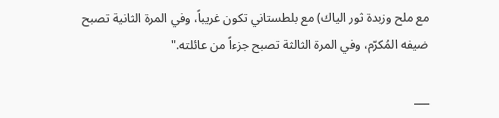مع ملح وزبدة ثور الياك) مع بلطستاني تكون غريباً، وفي المرة الثانية تصبح ضيفه المُكرّم، وفي المرة الثالثة تصبح جزءاً من عائلته."

___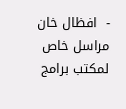-  افظال خان مراسل خاص لمكتب برامج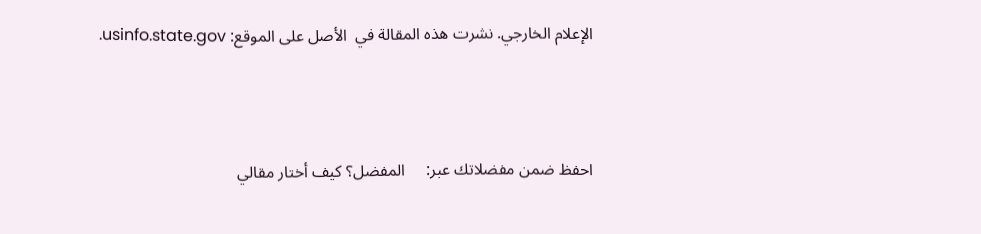الإعلام الخارجي. نشرت هذه المقالة في  الأصل على الموقع: usinfo.state.gov.



احفظ ضمن مفضلاتك عبر:     المفضل؟ كيف أختار مقالي